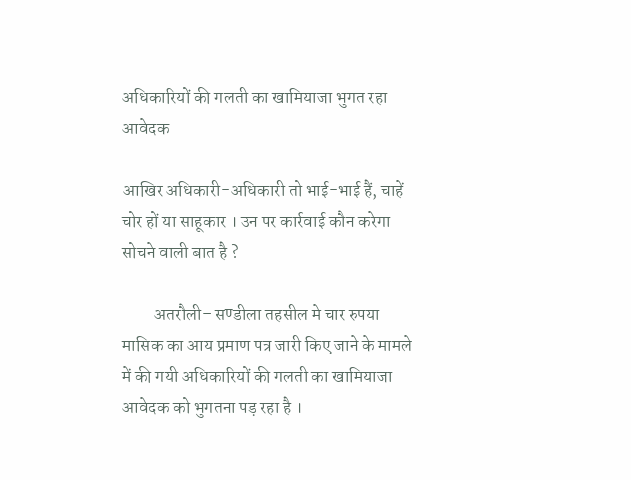अधिकारियों की गलती का खामियाजा भुगत रहा आवेदक

आखिर अधिकारी-अधिकारी तो भाई-भाई हैं, चाहें चोर हों या साहूकार । उन पर कार्रवाई कौन करेगा सोचने वाली बात है ?

         अतरौली– सण्डीला तहसील मे चार रुपया मासिक का आय प्रमाण पत्र जारी किए जाने के मामले में की गयी अधिकारियों की गलती का खामियाजा आवेदक को भुगतना पड़ रहा है ।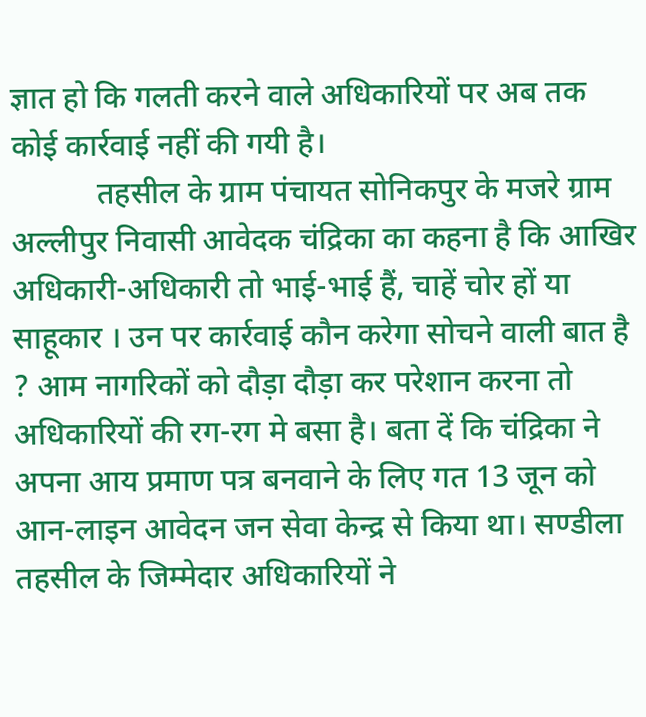ज्ञात हो कि गलती करने वाले अधिकारियों पर अब तक कोई कार्रवाई नहीं की गयी है।
           तहसील के ग्राम पंचायत सोनिकपुर के मजरे ग्राम अल्लीपुर निवासी आवेदक चंद्रिका का कहना है कि आखिर अधिकारी-अधिकारी तो भाई-भाई हैं, चाहें चोर हों या साहूकार । उन पर कार्रवाई कौन करेगा सोचने वाली बात है ? आम नागरिकों को दौड़ा दौड़ा कर परेशान करना तो अधिकारियों की रग-रग मे बसा है। बता दें कि चंद्रिका ने अपना आय प्रमाण पत्र बनवाने के लिए गत 13 जून को आन-लाइन आवेदन जन सेवा केन्द्र से किया था। सण्डीला तहसील के जिम्मेदार अधिकारियों ने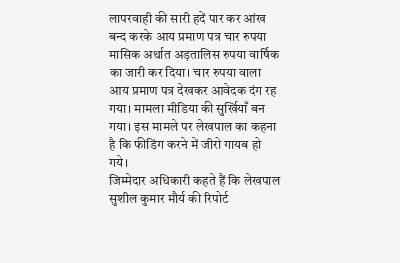लापरवाही की सारी हदें पार कर आंख बन्द करके आय प्रमाण पत्र चार रुपया मासिक अर्थात अड़तालिस रुपया वार्षिक का जारी कर दिया। चार रुपया वाला आय प्रमाण पत्र देखकर आवेदक दंग रह गया। मामला मीडिया की सुर्खियाँ बन गया। इस मामले पर लेखपाल का कहना है कि फीडिंग करने में जीरो गायब हो गये।
जिम्मेदार अधिकारी कहते हैं कि लेखपाल सुशील कुमार मौर्य की रिपोर्ट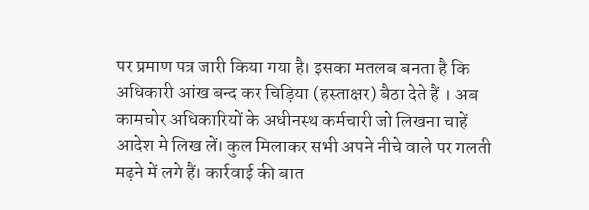पर प्रमाण पत्र जारी किया गया है। इसका मतलब बनता है कि अधिकारी आंख बन्द कर चिड़िया (हस्ताक्षर) बैठा देते हैं । अब कामचोर अधिकारियों के अधीनस्थ कर्मचारी जो लिखना चाहें आदेश मे लिख लें। कुल मिलाकर सभी अपने नीचे वाले पर गलती मढ़ने में लगे हैं। कार्रवाई की बात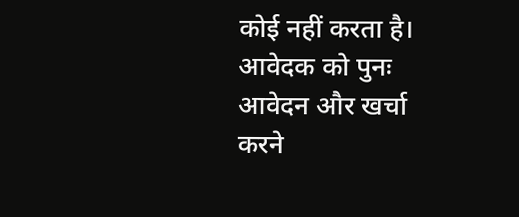कोई नहीं करता है। आवेदक को पुनः आवेदन और खर्चा करने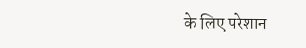के लिए परेशान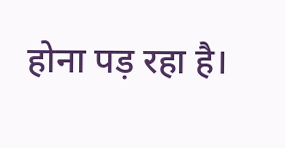होना पड़ रहा है।